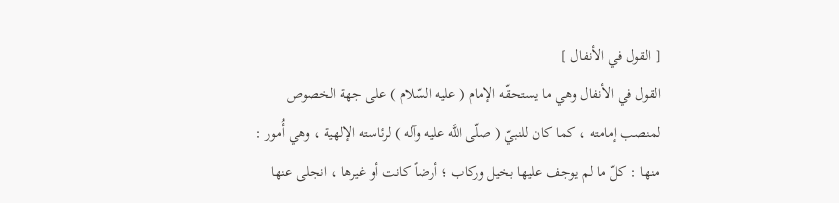[ القول في الأنفال ]
القول في الأنفال وهي ما يستحقّه الإمام ( عليه السّلام ) على جهة الخصوص لمنصب إمامته ، كما كان للنبيّ ( صلّى اللَّه عليه وآله ) لرئاسته الإلهية ، وهي أُمور :
منها : كلّ ما لم يوجف عليها بخيل وركاب ؛ أرضاً كانت أو غيرها ، انجلى عنها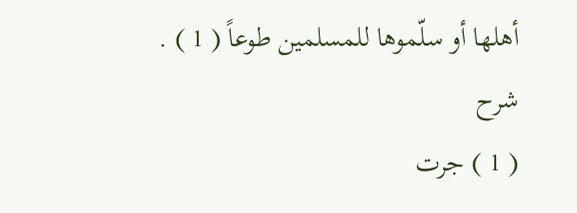أهلها أو سلّموها للمسلمين طوعاً ( 1 ) .
شرح
( 1 ) جرت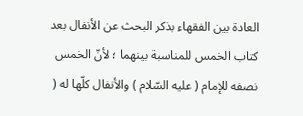العادة بين الفقهاء بذكر البحث عن الأنفال بعد كتاب الخمس للمناسبة بينهما ؛ لأنّ الخمس نصفه للإمام ( عليه السّلام ) والأنفال كلّها له (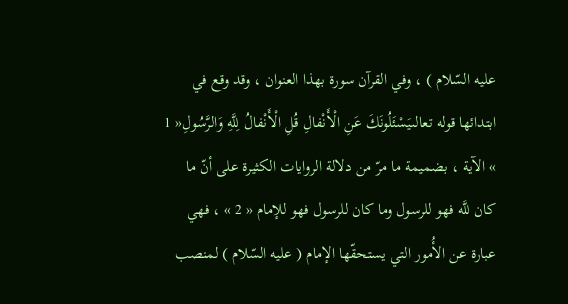عليه السّلام ) ، وفي القرآن سورة بهذا العنوان ، وقد وقع في ابتدائها قوله تعالىيَسْئَلُونَكَ عَنِ الْأَنْفالِ قُلِ الْأَنْفالُ لِلَّهِ وَالرَّسُولِ« 1 » الآية ، بضميمة ما مرّ من دلالة الروايات الكثيرة على أنّ ما كان للَّه فهو للرسول وما كان للرسول فهو للإمام « 2 » ، فهي عبارة عن الأُمور التي يستحقّها الإمام ( عليه السّلام ) لمنصب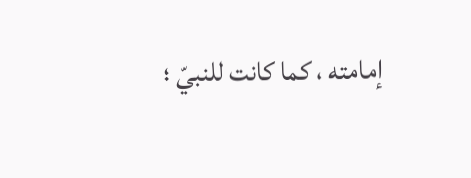إمامته ، كما كانت للنبيّ ؛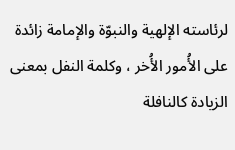لرئاسته الإلهية والنبوّة والإمامة زائدة على الأُمور الأُخر ، وكلمة النفل بمعنى الزيادة كالنافلة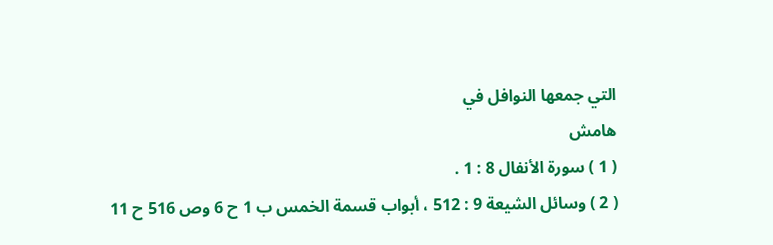التي جمعها النوافل في
هامش
( 1 ) سورة الأنفال 8 : 1 .
( 2 ) وسائل الشيعة 9 : 512 ، أبواب قسمة الخمس ب 1 ح 6 وص 516 ح 11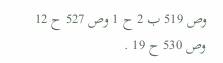وص 519 ب 2 ح 1 وص 527 ح 12 وص 530 ح 19 .